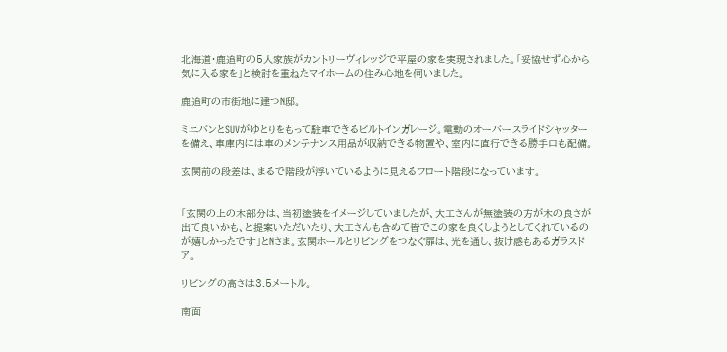北海道・鹿追町の5人家族がカントリーヴィレッジで平屋の家を実現されました。「妥協せず心から気に入る家を」と検討を重ねたマイホームの住み心地を伺いました。

鹿追町の市街地に建つN邸。

ミニバンとSUVがゆとりをもって駐車できるビルトインガレージ。電動のオーバースライドシャッターを備え、車庫内には車のメンテナンス用品が収納できる物置や、室内に直行できる勝手口も配備。

玄関前の段差は、まるで階段が浮いているように見えるフロート階段になっています。


「玄関の上の木部分は、当初塗装をイメージしていましたが、大工さんが無塗装の方が木の良さが出て良いかも、と提案いただいたり、大工さんも含めて皆でこの家を良くしようとしてくれているのが嬉しかったです」とNさま。玄関ホールとリビングをつなぐ扉は、光を通し、抜け感もあるガラスドア。

リビングの高さは3.5メートル。

南面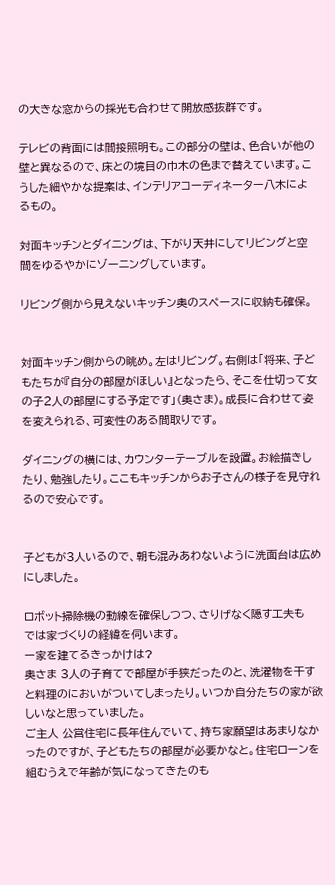の大きな窓からの採光も合わせて開放感抜群です。

テレビの背面には間接照明も。この部分の壁は、色合いが他の壁と異なるので、床との境目の巾木の色まで替えています。こうした細やかな提案は、インテリアコーディネーター八木によるもの。

対面キッチンとダイニングは、下がり天井にしてリビングと空間をゆるやかにゾーニングしています。

リビング側から見えないキッチン奥のスペースに収納も確保。


対面キッチン側からの眺め。左はリビング。右側は「将来、子どもたちが『自分の部屋がほしい』となったら、そこを仕切って女の子2人の部屋にする予定です」(奥さま)。成長に合わせて姿を変えられる、可変性のある間取りです。

ダイニングの横には、カウンターテーブルを設置。お絵描きしたり、勉強したり。ここもキッチンからお子さんの様子を見守れるので安心です。


子どもが3人いるので、朝も混みあわないように洗面台は広めにしました。

ロボット掃除機の動線を確保しつつ、さりげなく隠す工夫も
では家づくりの経緯を伺います。
ー家を建てるきっかけは?
奥さま 3人の子育てで部屋が手狭だったのと、洗濯物を干すと料理のにおいがついてしまったり。いつか自分たちの家が欲しいなと思っていました。
ご主人 公営住宅に長年住んでいて、持ち家願望はあまりなかったのですが、子どもたちの部屋が必要かなと。住宅ローンを組むうえで年齢が気になってきたのも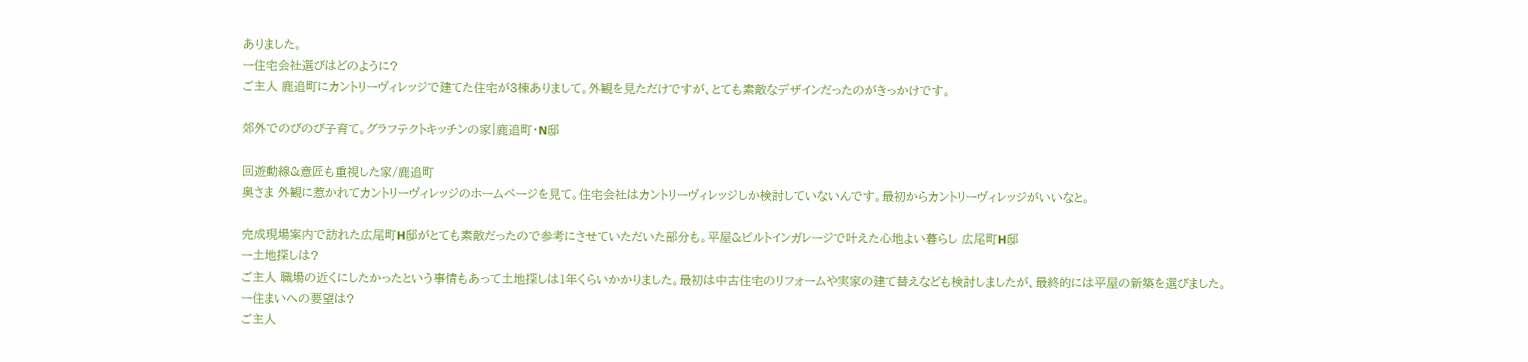ありました。
ー住宅会社選びはどのように?
ご主人 鹿追町にカントリーヴィレッジで建てた住宅が3棟ありまして。外観を見ただけですが、とても素敵なデザインだったのがきっかけです。

郊外でのびのび子育て。グラフテクトキッチンの家|鹿追町・N邸

回遊動線&意匠も重視した家/鹿追町
奥さま 外観に惹かれてカントリーヴィレッジのホームページを見て。住宅会社はカントリーヴィレッジしか検討していないんです。最初からカントリーヴィレッジがいいなと。

完成現場案内で訪れた広尾町H邸がとても素敵だったので参考にさせていただいた部分も。平屋&ビルトインガレージで叶えた心地よい暮らし 広尾町H邸
ー土地探しは?
ご主人 職場の近くにしたかったという事情もあって土地探しは1年くらいかかりました。最初は中古住宅のリフォームや実家の建て替えなども検討しましたが、最終的には平屋の新築を選びました。
ー住まいへの要望は?
ご主人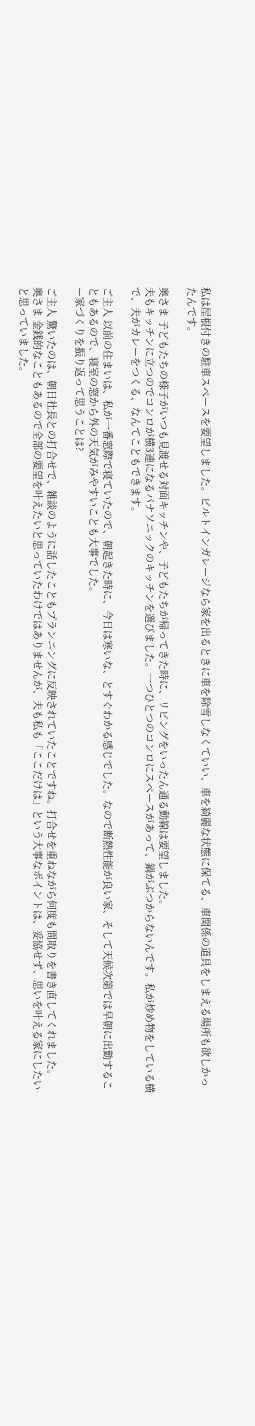私は屋根付きの駐車スペースを要望しました。ビルトインガレージなら家を出るときに車を除雪しなくていい、車を綺麗な状態に保てる、車関係の道具をしまえる場所も欲しかったんです。

奥さま 子どもたちの様子がいつも見渡せる対面キッチンや、子どもたちが帰ってきた時に、リビングをいったん通る動線は要望しました。
夫もキッチンに立つのでコンロが横3連になるパナソニックのキッチンを選びました。一つひとつのコンロにスペースがあって、鍋がぶつからないんです。私が炒め物をしている横で、夫がカレーをつくる、なんてこともできます。

ご主人 以前の住まいは、私が一番窓際で寝ていたので、朝起きた時に、今日は寒いな、とすぐわかる感じでした。なので断熱性能が良い家、そして天候次第では早朝に出勤することもあるので、寝室の窓から外の天気がみやすいことも大事でした。
ー家づくりを振り返って思うことは?

ご主人 驚いたのは、朝日社長との打合せで、雑談のように話したこともプランニングに反映されていたことですね。打合せを重ねながら何度も間取りを書き直してくれました。
奥さま 金銭的なこともあるので全部の要望を叶えたいと思っていたわけではありませんが、夫も私も「ここだけは」という大事なポイントは、妥協せず、思いを叶える家にしたいと思っていました。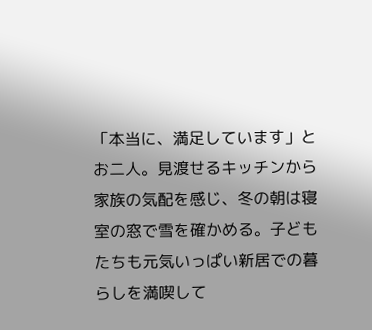「本当に、満足しています」とお二人。見渡せるキッチンから家族の気配を感じ、冬の朝は寝室の窓で雪を確かめる。子どもたちも元気いっぱい新居での暮らしを満喫して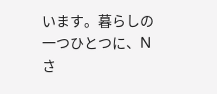います。暮らしの一つひとつに、Nさ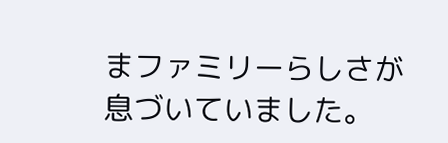まファミリーらしさが息づいていました。